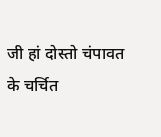जी हां दोस्तो चंपावत के चर्चित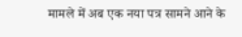मामले में अब एक नया पत्र सामने आने के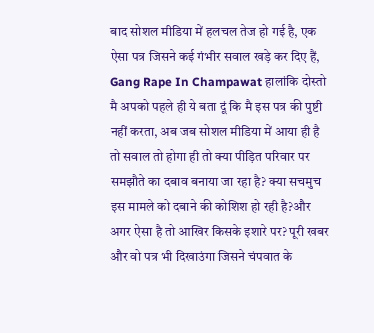बाद सोशल मीडिया में हलचल तेज हो गई है, एक ऐसा पत्र जिसने कई गंभीर सवाल खड़े कर दिए हैं, Gang Rape In Champawat हालांकि दोस्तो मै अपको पहले ही ये बता दूं कि मै इस पत्र की पुष्टी नहीं करता, अब जब सोशल मीडिया में आया ही है तो सवाल तो होगा ही तो क्या पीड़ित परिवार पर समझौते का दबाव बनाया जा रहा है? क्या सचमुच इस मामले को दबाने की कोशिश हो रही है?और अगर ऐसा है तो आखिर किसके इशारे पर? पूरी खबर और वो पत्र भी दिखाउंगा जिसने चंपवात के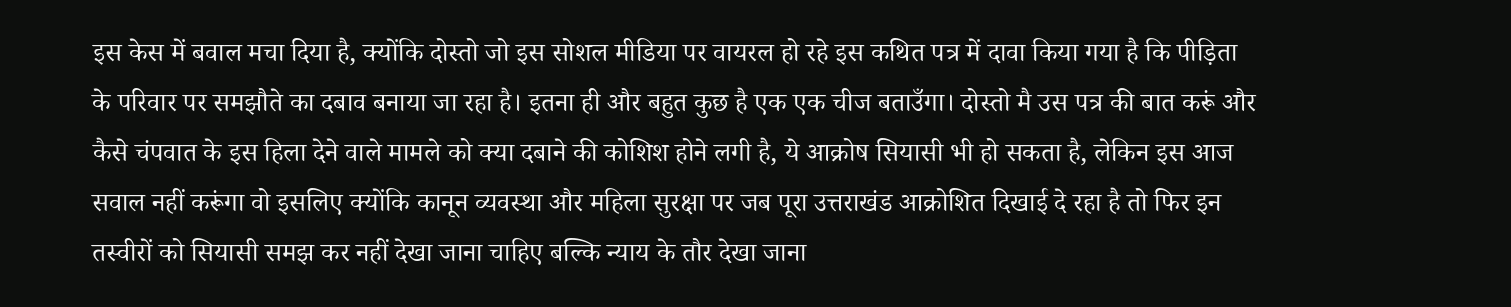इस केस में बवाल मचा दिया है, क्योंकि दोस्तो जो इस सोशल मीडिया पर वायरल हो रहे इस कथित पत्र में दावा किया गया है कि पीड़िता के परिवार पर समझौते का दबाव बनाया जा रहा है। इतना ही और बहुत कुछ है एक एक चीज बताउँगा। दोस्तो मै उस पत्र की बात करूं और कैसे चंपवात के इस हिला देने वाले मामले को क्या दबाने की कोशिश होने लगी है, ये आक्रोष सियासी भी हो सकता है, लेकिन इस आज सवाल नहीं करूंगा वो इसलिए क्योंकि कानून व्यवस्था और महिला सुरक्षा पर जब पूरा उत्तराखंड आक्रोशित दिखाई दे रहा है तो फिर इन तस्वीरों को सियासी समझ कर नहीं देखा जाना चाहिए बल्कि न्याय के तौर देखा जाना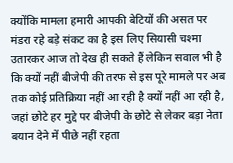क्योंकि मामला हमारी आपकी बेटियों की असत पर मंडरा रहे बड़े संकट का है इस लिए सियासी चश्मा उतारकर आज तो देख ही सकते हैं लेकिन सवाल भी है कि क्यों नहीं बीजेपी की तरफ से इस पूरे मामले पर अब तक कोई प्रतिक्रिया नहीं आ रही है क्यों नहीं आ रही है, जहां छोटे हर मुद्दे पर बीजेपी के छोटे से लेकर बड़ा नेता बयान देने में पीछे नहीं रहता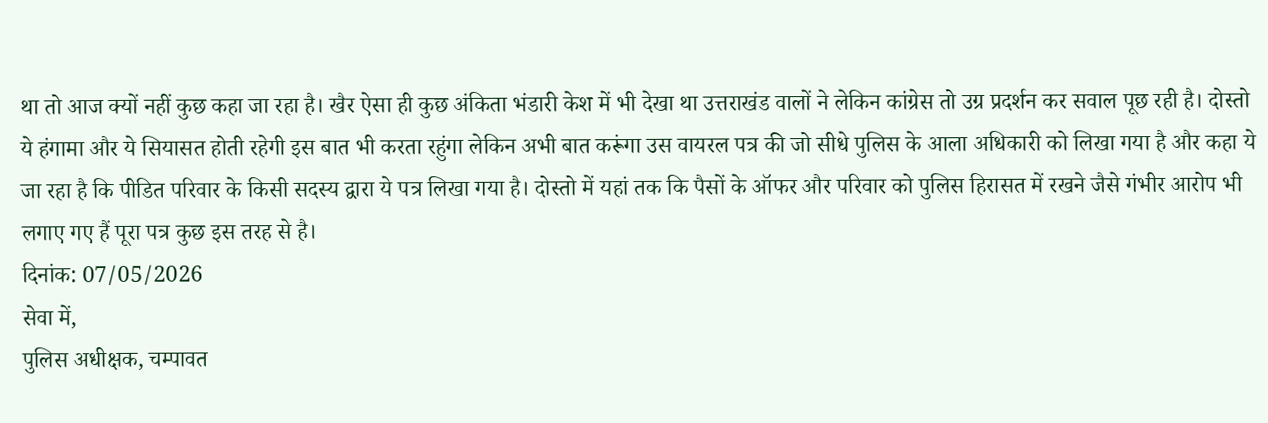था तो आज क्यों नहीं कुछ कहा जा रहा है। खैर ऐसा ही कुछ अंकिता भंडारी केश में भी देखा था उत्तराखंड वालों ने लेकिन कांग्रेस तो उग्र प्रदर्शन कर सवाल पूछ रही है। दोस्तो ये हंगामा और ये सियासत होती रहेगी इस बात भी करता रहुंगा लेकिन अभी बात करूंगा उस वायरल पत्र की जो सीधे पुलिस के आला अधिकारी को लिखा गया है और कहा ये जा रहा है कि पीडित परिवार के किसी सदस्य द्वारा ये पत्र लिखा गया है। दोस्तो में यहां तक कि पैसों के ऑफर और परिवार को पुलिस हिरासत में रखने जैसे गंभीर आरोप भी लगाए गए हैं पूरा पत्र कुछ इस तरह से है।
दिनांक: 07/05/2026
सेवा में,
पुलिस अधीक्षक, चम्पावत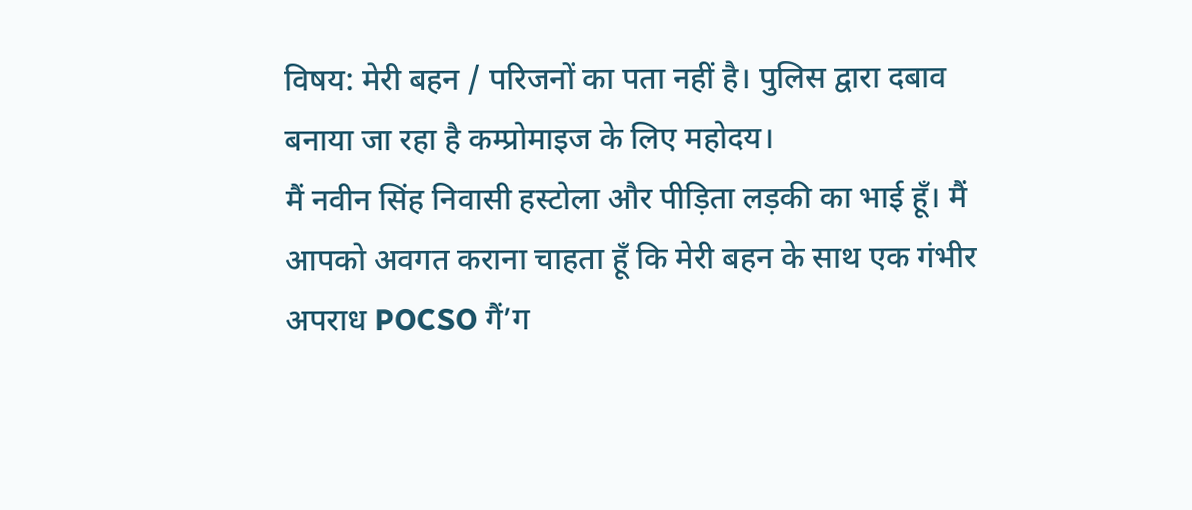विषय: मेरी बहन / परिजनों का पता नहीं है। पुलिस द्वारा दबाव बनाया जा रहा है कम्प्रोमाइज के लिए महोदय।
मैं नवीन सिंह निवासी हस्टोला और पीड़िता लड़की का भाई हूँ। मैं आपको अवगत कराना चाहता हूँ कि मेरी बहन के साथ एक गंभीर अपराध POCSO गैं’ग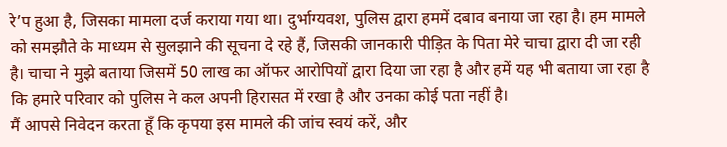रे’प हुआ है, जिसका मामला दर्ज कराया गया था। दुर्भाग्यवश, पुलिस द्वारा हममें दबाव बनाया जा रहा है। हम मामले को समझौते के माध्यम से सुलझाने की सूचना दे रहे हैं, जिसकी जानकारी पीड़ित के पिता मेरे चाचा द्वारा दी जा रही है। चाचा ने मुझे बताया जिसमें 50 लाख का ऑफर आरोपियों द्वारा दिया जा रहा है और हमें यह भी बताया जा रहा है कि हमारे परिवार को पुलिस ने कल अपनी हिरासत में रखा है और उनका कोई पता नहीं है।
मैं आपसे निवेदन करता हूँ कि कृपया इस मामले की जांच स्वयं करें, और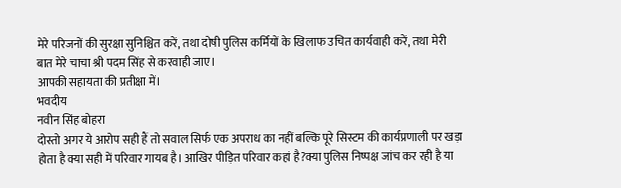मेरे परिजनों की सुरक्षा सुनिश्चित करें, तथा दोषी पुलिस कर्मियों के खिलाफ उचित कार्यवाही करें, तथा मेरी बात मेरे चाचा श्री पदम सिंह से करवाही जाए।
आपकी सहायता की प्रतीक्षा में।
भवदीय
नवीन सिंह बोहरा
दोस्तो अगर ये आरोप सही हैं तो सवाल सिर्फ एक अपराध का नहीं बल्कि पूरे सिस्टम की कार्यप्रणाली पर खड़ा होता है क्या सही में परिवार गायब है। आखिर पीड़ित परिवार कहां है?क्या पुलिस निष्पक्ष जांच कर रही है या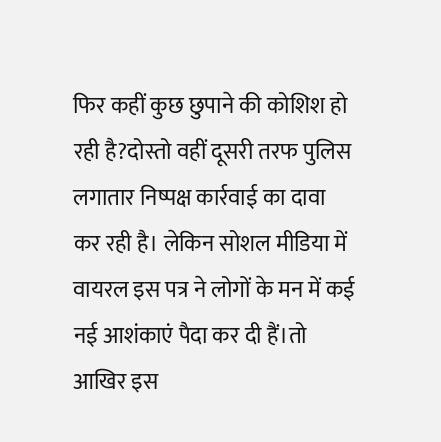फिर कहीं कुछ छुपाने की कोशिश हो रही है?दोस्तो वहीं दूसरी तरफ पुलिस लगातार निष्पक्ष कार्रवाई का दावा कर रही है। लेकिन सोशल मीडिया में वायरल इस पत्र ने लोगों के मन में कई नई आशंकाएं पैदा कर दी हैं।तो आखिर इस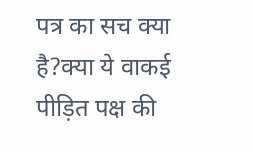पत्र का सच क्या है?क्या ये वाकई पीड़ित पक्ष की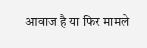आवाज है या फिर मामले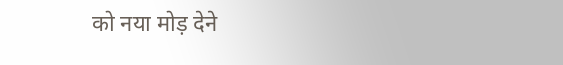को नया मोड़ देने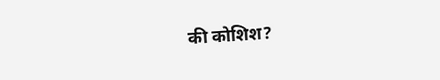की कोशिश?